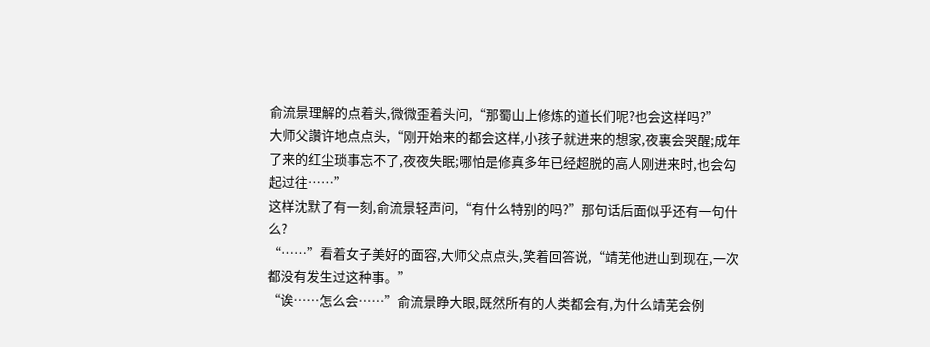俞流景理解的点着头,微微歪着头问,“那蜀山上修炼的道长们呢?也会这样吗?”
大师父讚许地点点头,“刚开始来的都会这样,小孩子就进来的想家,夜裏会哭醒;成年了来的红尘琐事忘不了,夜夜失眠;哪怕是修真多年已经超脱的高人刚进来时,也会勾起过往……”
这样沈默了有一刻,俞流景轻声问,“有什么特别的吗?”那句话后面似乎还有一句什么?
“……”看着女子美好的面容,大师父点点头,笑着回答说,“靖芜他进山到现在,一次都没有发生过这种事。”
“诶……怎么会……”俞流景睁大眼,既然所有的人类都会有,为什么靖芜会例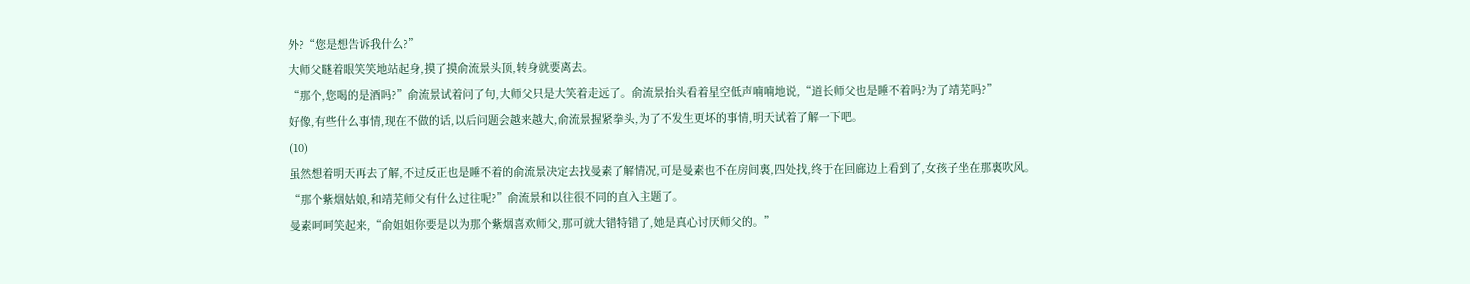外?“您是想告诉我什么?”
大师父瞇着眼笑笑地站起身,摸了摸俞流景头顶,转身就要离去。
“那个,您喝的是酒吗?”俞流景试着问了句,大师父只是大笑着走远了。俞流景抬头看着星空低声喃喃地说,“道长师父也是睡不着吗?为了靖芜吗?”
好像,有些什么事情,现在不做的话,以后问题会越来越大,俞流景握紧拳头,为了不发生更坏的事情,明天试着了解一下吧。
(10)
虽然想着明天再去了解,不过反正也是睡不着的俞流景决定去找曼素了解情况,可是曼素也不在房间裏,四处找,终于在回廊边上看到了,女孩子坐在那裏吹风。
“那个紫烟姑娘,和靖芜师父有什么过往呢?”俞流景和以往很不同的直入主题了。
曼素呵呵笑起来,“俞姐姐你要是以为那个紫烟喜欢师父,那可就大错特错了,她是真心讨厌师父的。”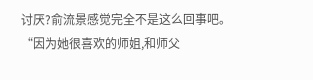讨厌?俞流景感觉完全不是这么回事吧。
“因为她很喜欢的师姐,和师父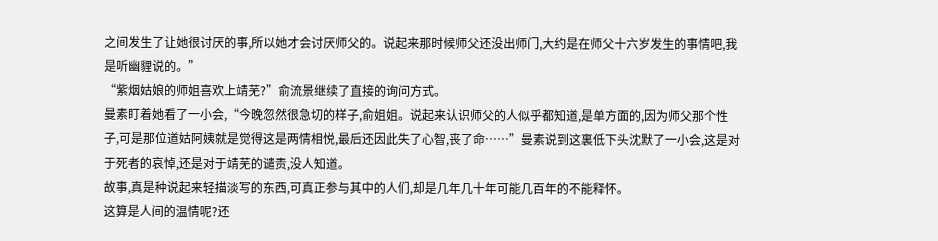之间发生了让她很讨厌的事,所以她才会讨厌师父的。说起来那时候师父还没出师门,大约是在师父十六岁发生的事情吧,我是听幽貍说的。”
“紫烟姑娘的师姐喜欢上靖芜?”俞流景继续了直接的询问方式。
曼素盯着她看了一小会,“今晚忽然很急切的样子,俞姐姐。说起来认识师父的人似乎都知道,是单方面的,因为师父那个性子,可是那位道姑阿姨就是觉得这是两情相悦,最后还因此失了心智,丧了命……”曼素说到这裏低下头沈默了一小会,这是对于死者的哀悼,还是对于靖芜的谴责,没人知道。
故事,真是种说起来轻描淡写的东西,可真正参与其中的人们,却是几年几十年可能几百年的不能释怀。
这算是人间的温情呢?还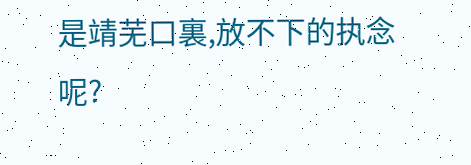是靖芜口裏,放不下的执念呢?